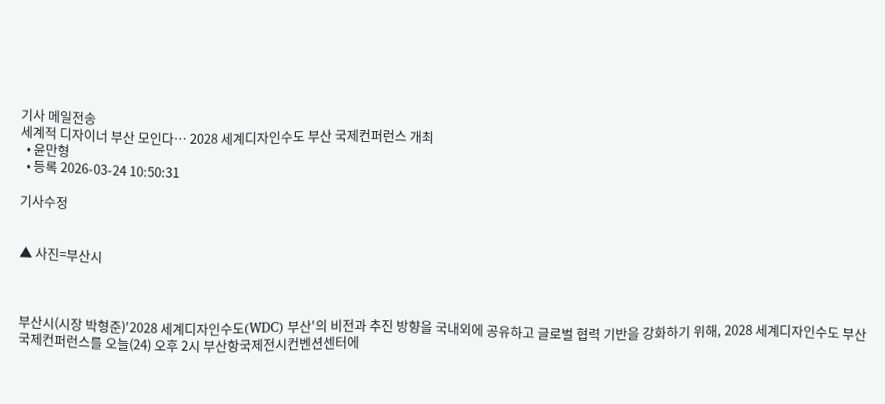기사 메일전송
세계적 디자이너 부산 모인다… 2028 세계디자인수도 부산 국제컨퍼런스 개최
  • 윤만형
  • 등록 2026-03-24 10:50:31

기사수정


▲ 사진=부산시



부산시(시장 박형준)'2028 세계디자인수도(WDC) 부산'의 비전과 추진 방향을 국내외에 공유하고 글로벌 협력 기반을 강화하기 위해, 2028 세계디자인수도 부산 국제컨퍼런스를 오늘(24) 오후 2시 부산항국제전시컨벤션센터에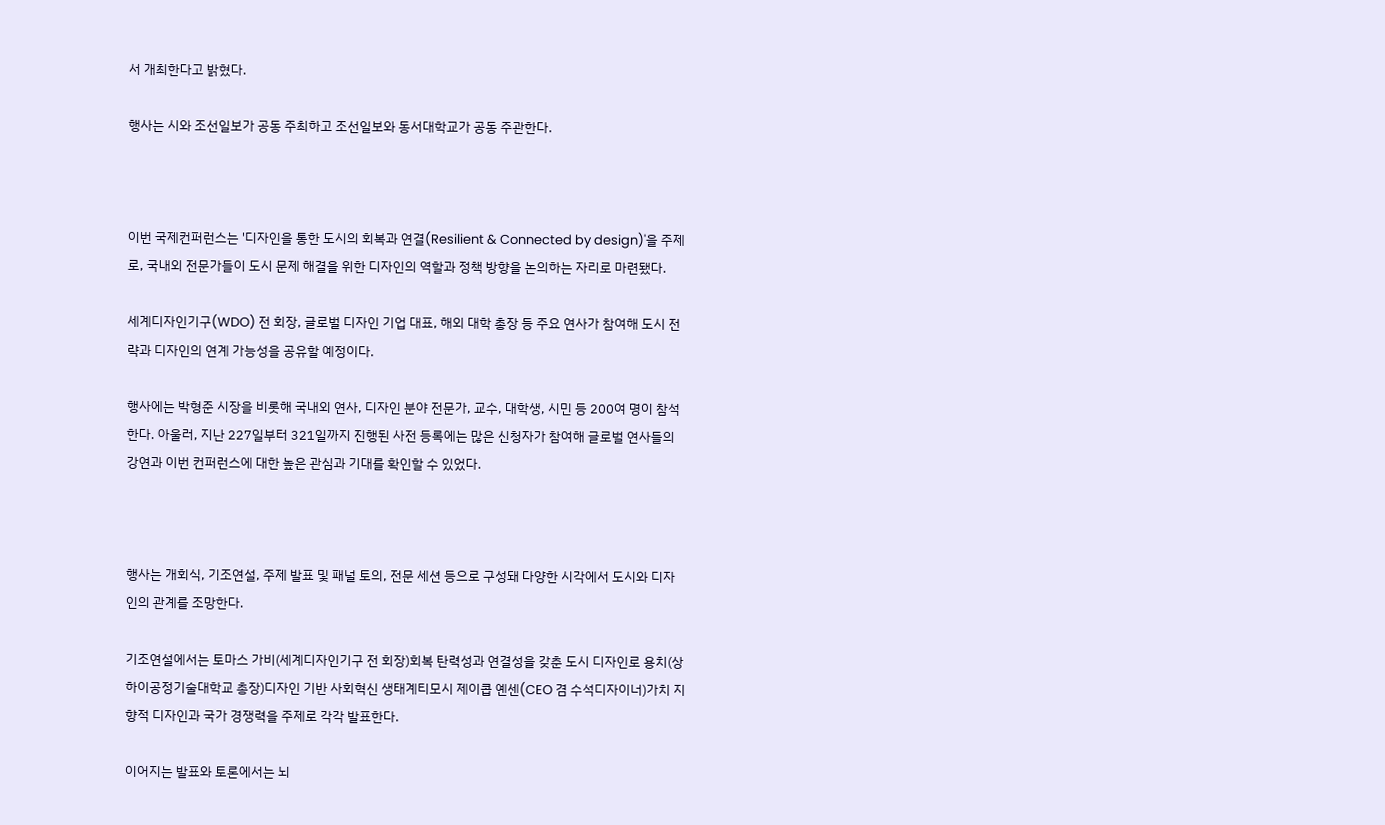서 개최한다고 밝혔다.

행사는 시와 조선일보가 공동 주최하고 조선일보와 동서대학교가 공동 주관한다.



이번 국제컨퍼런스는 '디자인을 통한 도시의 회복과 연결(Resilient & Connected by design)'을 주제로, 국내외 전문가들이 도시 문제 해결을 위한 디자인의 역할과 정책 방향을 논의하는 자리로 마련됐다.

세계디자인기구(WDO) 전 회장, 글로벌 디자인 기업 대표, 해외 대학 총장 등 주요 연사가 참여해 도시 전략과 디자인의 연계 가능성을 공유할 예정이다.

행사에는 박형준 시장을 비롯해 국내외 연사, 디자인 분야 전문가, 교수, 대학생, 시민 등 200여 명이 참석한다. 아울러, 지난 227일부터 321일까지 진행된 사전 등록에는 많은 신청자가 참여해 글로벌 연사들의 강연과 이번 컨퍼런스에 대한 높은 관심과 기대를 확인할 수 있었다.



행사는 개회식, 기조연설, 주제 발표 및 패널 토의, 전문 세션 등으로 구성돼 다양한 시각에서 도시와 디자인의 관계를 조망한다.

기조연설에서는 토마스 가비(세계디자인기구 전 회장)회복 탄력성과 연결성을 갖춘 도시 디자인로 용치(상하이공정기술대학교 총장)디자인 기반 사회혁신 생태계티모시 제이콥 옌센(CEO 겸 수석디자이너)가치 지향적 디자인과 국가 경쟁력을 주제로 각각 발표한다.

이어지는 발표와 토론에서는 뇌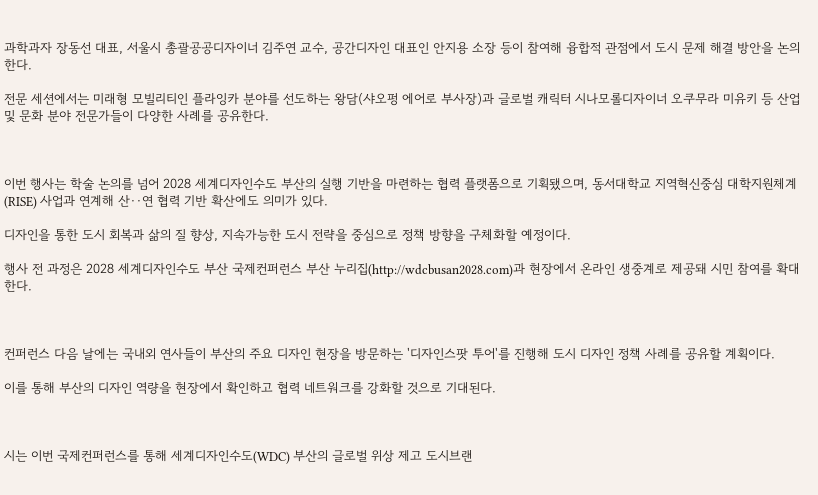과학과자 장동선 대표, 서울시 총괄공공디자이너 김주연 교수, 공간디자인 대표인 안지용 소장 등이 참여해 융합적 관점에서 도시 문제 해결 방안을 논의한다.

전문 세션에서는 미래형 모빌리티인 플라잉카 분야를 선도하는 왕담(샤오펑 에어로 부사장)과 글로벌 캐릭터 시나모롤디자이너 오쿠무라 미유키 등 산업 및 문화 분야 전문가들이 다양한 사례를 공유한다.



이번 행사는 학술 논의를 넘어 2028 세계디자인수도 부산의 실행 기반을 마련하는 협력 플랫폼으로 기획됐으며, 동서대학교 지역혁신중심 대학지원체계(RISE) 사업과 연계해 산··연 협력 기반 확산에도 의미가 있다.

디자인을 통한 도시 회복과 삶의 질 향상, 지속가능한 도시 전략을 중심으로 정책 방향을 구체화할 예정이다.

행사 전 과정은 2028 세계디자인수도 부산 국제컨퍼런스 부산 누리집(http://wdcbusan2028.com)과 현장에서 온라인 생중계로 제공돼 시민 참여를 확대한다.



컨퍼런스 다음 날에는 국내외 연사들이 부산의 주요 디자인 현장을 방문하는 '디자인스팟 투어'를 진행해 도시 디자인 정책 사례를 공유할 계획이다.

이를 통해 부산의 디자인 역량을 현장에서 확인하고 협력 네트워크를 강화할 것으로 기대된다.



시는 이번 국제컨퍼런스를 통해 세계디자인수도(WDC) 부산의 글로벌 위상 제고 도시브랜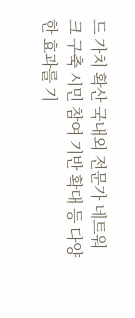드 가치 확산 국내외 전문가 네트워크 구축 시민 참여 기반 확대 등 다양한 효과를 기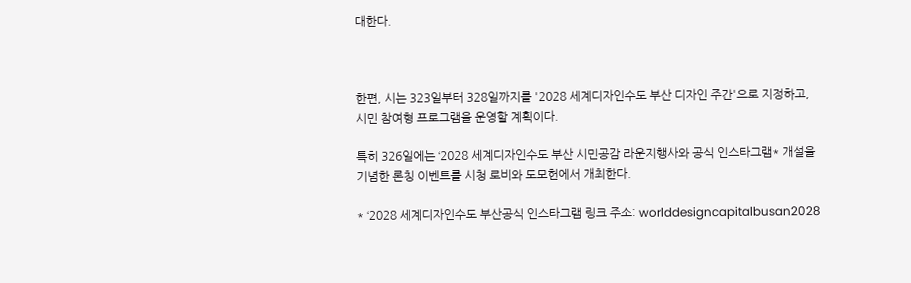대한다.



한편, 시는 323일부터 328일까지를 '2028 세계디자인수도 부산 디자인 주간'으로 지정하고, 시민 참여형 프로그램을 운영할 계획이다.

특히 326일에는 ‘2028 세계디자인수도 부산 시민공감 라운지행사와 공식 인스타그램* 개설을 기념한 론칭 이벤트를 시청 로비와 도모헌에서 개최한다.

* ‘2028 세계디자인수도 부산공식 인스타그램 링크 주소: worlddesigncapitalbusan2028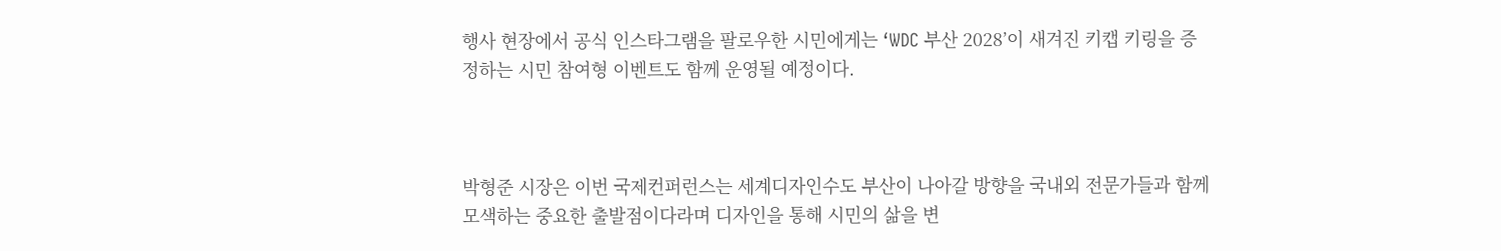행사 현장에서 공식 인스타그램을 팔로우한 시민에게는 ‘WDC 부산 2028’이 새겨진 키캡 키링을 증정하는 시민 참여형 이벤트도 함께 운영될 예정이다.



박형준 시장은 이번 국제컨퍼런스는 세계디자인수도 부산이 나아갈 방향을 국내외 전문가들과 함께 모색하는 중요한 출발점이다라며 디자인을 통해 시민의 삶을 변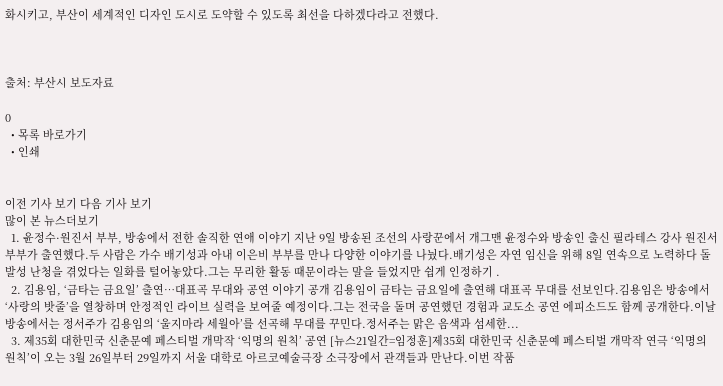화시키고, 부산이 세계적인 디자인 도시로 도약할 수 있도록 최선을 다하겠다라고 전했다.



출처: 부산시 보도자료

0
  • 목록 바로가기
  • 인쇄


이전 기사 보기 다음 기사 보기
많이 본 뉴스더보기
  1. 윤정수·원진서 부부, 방송에서 전한 솔직한 연애 이야기 지난 9일 방송된 조선의 사랑꾼에서 개그맨 윤정수와 방송인 출신 필라테스 강사 원진서 부부가 출연했다.두 사람은 가수 배기성과 아내 이은비 부부를 만나 다양한 이야기를 나눴다.배기성은 자연 임신을 위해 8일 연속으로 노력하다 돌발성 난청을 겪었다는 일화를 털어놓았다.그는 무리한 활동 때문이라는 말을 들었지만 쉽게 인정하기 .
  2. 김용임, ‘금타는 금요일’ 출연…대표곡 무대와 공연 이야기 공개 김용임이 금타는 금요일에 출연해 대표곡 무대를 선보인다.김용임은 방송에서 ‘사랑의 밧줄’을 열창하며 안정적인 라이브 실력을 보여줄 예정이다.그는 전국을 돌며 공연했던 경험과 교도소 공연 에피소드도 함께 공개한다.이날 방송에서는 정서주가 김용임의 ‘울지마라 세월아’를 선곡해 무대를 꾸민다.정서주는 맑은 음색과 섬세한...
  3. 제35회 대한민국 신춘문예 페스티벌 개막작 ‘익명의 원칙’ 공연 [뉴스21일간=임정훈]제35회 대한민국 신춘문예 페스티벌 개막작 연극 ‘익명의 원칙’이 오는 3월 26일부터 29일까지 서울 대학로 아르코예술극장 소극장에서 관객들과 만난다.이번 작품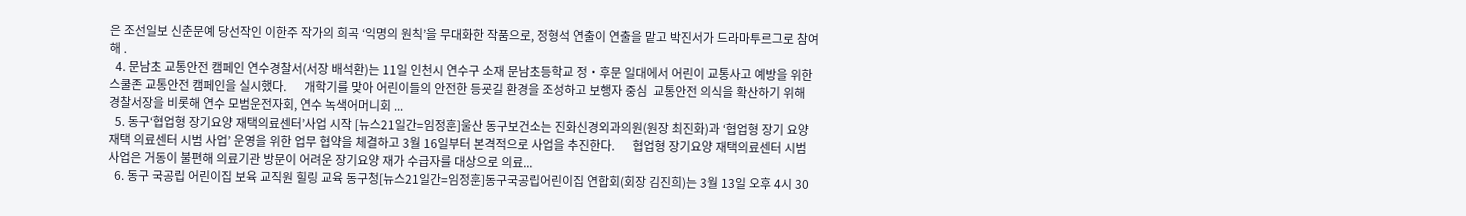은 조선일보 신춘문예 당선작인 이한주 작가의 희곡 ‘익명의 원칙’을 무대화한 작품으로, 정형석 연출이 연출을 맡고 박진서가 드라마투르그로 참여해 .
  4. 문남초 교통안전 캠페인 연수경찰서(서장 배석환)는 11일 인천시 연수구 소재 문남초등학교 정‧후문 일대에서 어린이 교통사고 예방을 위한 스쿨존 교통안전 캠페인을 실시했다.      개학기를 맞아 어린이들의 안전한 등굣길 환경을 조성하고 보행자 중심  교통안전 의식을 확산하기 위해 경찰서장을 비롯해 연수 모범운전자회, 연수 녹색어머니회 ...
  5. 동구‘협업형 장기요양 재택의료센터’사업 시작 [뉴스21일간=임정훈]울산 동구보건소는 진화신경외과의원(원장 최진화)과 ‘협업형 장기 요양 재택 의료센터 시범 사업’ 운영을 위한 업무 협약을 체결하고 3월 16일부터 본격적으로 사업을 추진한다.      협업형 장기요양 재택의료센터 시범 사업은 거동이 불편해 의료기관 방문이 어려운 장기요양 재가 수급자를 대상으로 의료...
  6. 동구 국공립 어린이집 보육 교직원 힐링 교육 동구청[뉴스21일간=임정훈]동구국공립어린이집 연합회(회장 김진희)는 3월 13일 오후 4시 30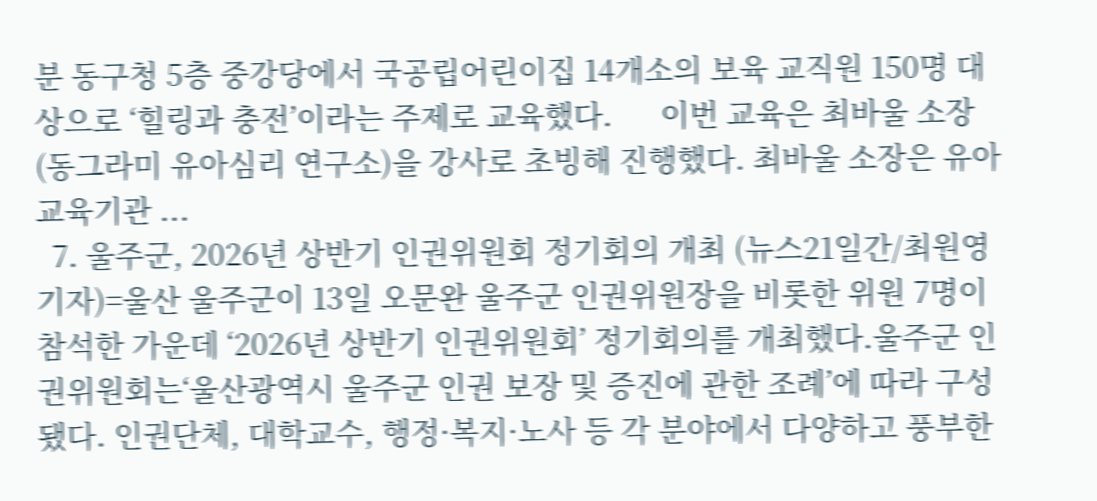분 동구청 5층 중강당에서 국공립어린이집 14개소의 보육 교직원 150명 대상으로 ‘힐링과 충전’이라는 주제로 교육했다.      이번 교육은 최바울 소장(동그라미 유아심리 연구소)을 강사로 초빙해 진행했다. 최바울 소장은 유아 교육기관 ...
  7. 울주군, 2026년 상반기 인권위원회 정기회의 개최 (뉴스21일간/최원영기자)=울산 울주군이 13일 오문완 울주군 인권위원장을 비롯한 위원 7명이 참석한 가운데 ‘2026년 상반기 인권위원회’ 정기회의를 개최했다.울주군 인권위원회는‘울산광역시 울주군 인권 보장 및 증진에 관한 조례’에 따라 구성됐다. 인권단체, 대학교수, 행정·복지·노사 등 각 분야에서 다양하고 풍부한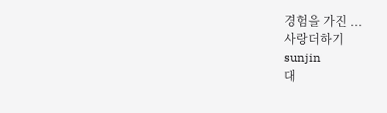경험을 가진 ...
사랑더하기
sunjin
대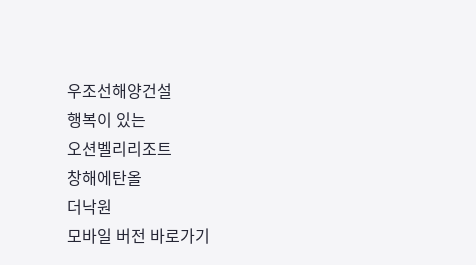우조선해양건설
행복이 있는
오션벨리리조트
창해에탄올
더낙원
모바일 버전 바로가기